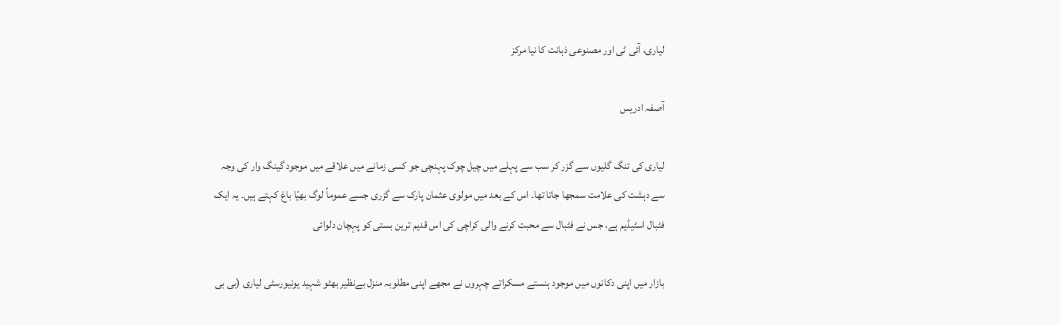لیاری، آئی ٹی اور مصنوعی ذہانت کا نیا مرکز

آصفہ ادریس

لیاری کی تنگ گلیوں سے گزر کر سب سے پہلے میں چیل چوک پہنچی جو کسی زمانے میں علاقے میں موجود گینگ وار کی وجہ سے دہشت کی علامت سمجھا جاتا تھا۔ اس کے بعد میں مولوی عثمان پارک سے گزری جسے عموماً لوگ بھیّا باغ کہتے ہیں۔ یہ ایک فٹبال اسٹیڈیم ہے، جس نے فٹبال سے محبت کرنے والی کراچی کی اس قدیم ترین بستی کو پہچان دلوائی

بازار میں اپنی دکانوں میں موجود ہنستے مسکراتے چہروں نے مجھے اپنی مطلوبہ منزل بےنظیر بھٹو شہید یونیورسٹی لیاری (بی بی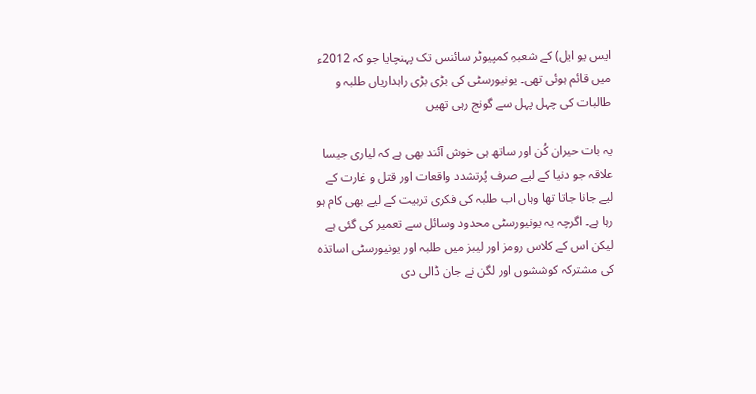ایس یو ایل) کے شعبہِ کمپیوٹر سائنس تک پہنچایا جو کہ 2012ء میں قائم ہوئی تھی۔ یونیورسٹی کی بڑی بڑی راہداریاں طلبہ و طالبات کی چہل پہل سے گونج رہی تھیں

یہ بات حیران کُن اور ساتھ ہی خوش آئند بھی ہے کہ لیاری جیسا علاقہ جو دنیا کے لیے صرف پُرتشدد واقعات اور قتل و غارت کے لیے جانا جاتا تھا وہاں اب طلبہ کی فکری تربیت کے لیے بھی کام ہو رہا ہے۔ اگرچہ یہ یونیورسٹی محدود وسائل سے تعمیر کی گئی ہے لیکن اس کے کلاس رومز اور لیبز میں طلبہ اور یونیورسٹی اساتذہ کی مشترکہ کوششوں اور لگن نے جان ڈالی دی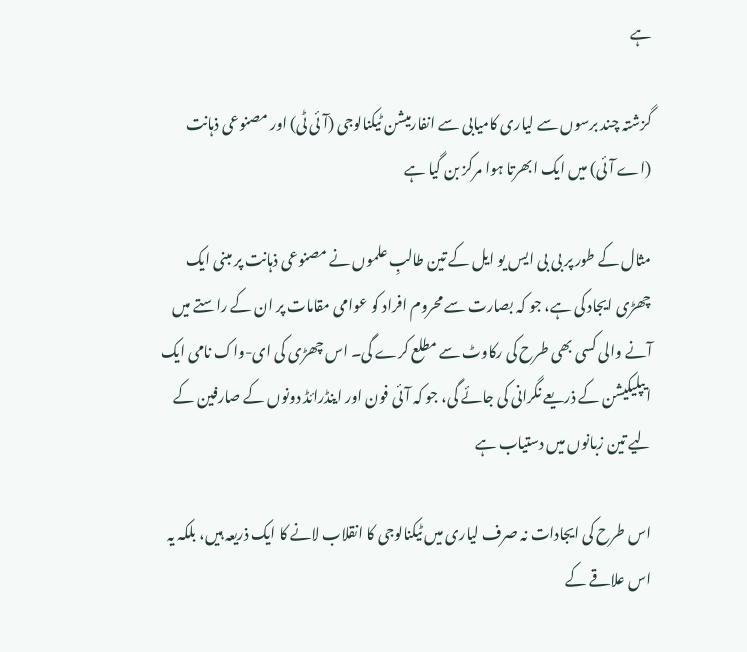ہے

گزشتہ چند برسوں سے لیاری کامیابی سے انفارمیشن ٹیکنالوجی (آئی ٹی) اور مصنوعی ذہانت (اے آئی) میں ایک ابھرتا ہوا مرکز بن گیا ہے

مثال کے طور پر بی بی ایس یو ایل کے تین طالبِ علموں نے مصنوعی ذہانت پر مبنی ایک چھڑی ایجاد کی ہے، جو کہ بصارت سے محروم افراد کو عوامی مقامات پر ان کے راستے میں آنے والی کسی بھی طرح کی رکاوٹ سے مطلع کرے گی۔ اس چھڑی کی ای-واک نامی ایک ایپلیکیشن کے ذریعے نگرانی کی جائے گی، جو کہ آئی فون اور اینڈرائڈ دونوں کے صارفین کے لیے تین زبانوں میں دستیاب ہے

اس طرح کی ایجادات نہ صرف لیاری میں ٹیکنالوجی کا انقلاب لانے کا ایک ذریعہ ہیں، بلکہ یہ اس علاقے کے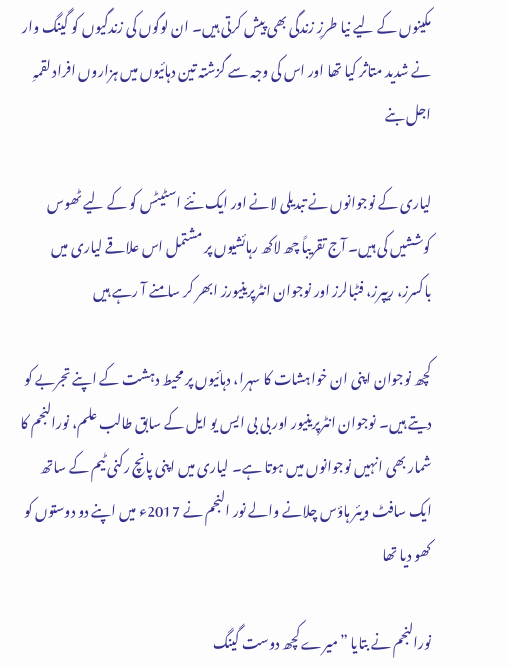مکینوں کے لیے نیا طرزِ زندگی بھی پیش کرتی ہیں۔ ان لوگوں کی زندگیوں کو گینگ وار نے شدید متاثر کیا تھا اور اس کی وجہ سے گزشتہ تین دہائیوں میں ہزاروں افراد لقمہِ اجل بنے

لیاری کے نوجوانوں نے تبدیلی لانے اور ایک نئے اسٹیٹس کو کے لیے ٹھوس کوششیں کی ہیں۔ آج تقریباً چھ لاکھ رہائشیوں پر مشتمل اس علاقے لیاری میں باکسرز، ریپرز، فٹبالرز اور نوجوان انٹرپرینیورز ابھر کر سامنے آ رہے ہیں

کچھ نوجوان اپنی ان خواہشات کا سہرا، دہائیوں پر محیط دہشت کے اپنے تجربے کو دیتے ہیں۔ نوجوان انٹرپرینیور اور بی بی ایس یو ایل کے سابق طالب علم، نورالنجم کا شمار بھی انہیں نوجوانوں میں ہوتا ہے۔ لیاری میں اپنی پانچ رکنی ٹیم کے ساتھ ایک سافٹ ویئر ہاؤس چلانے والے نور النجم نے 2017ء میں اپنے دو دوستوں کو کھو دیا تھا

نورالنجم نے بتایا ”میرے کچھ دوست گینگ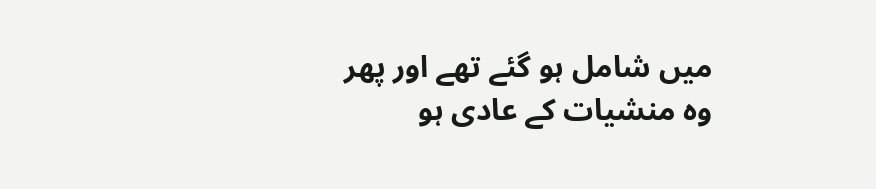میں شامل ہو گئے تھے اور پھر وہ منشیات کے عادی ہو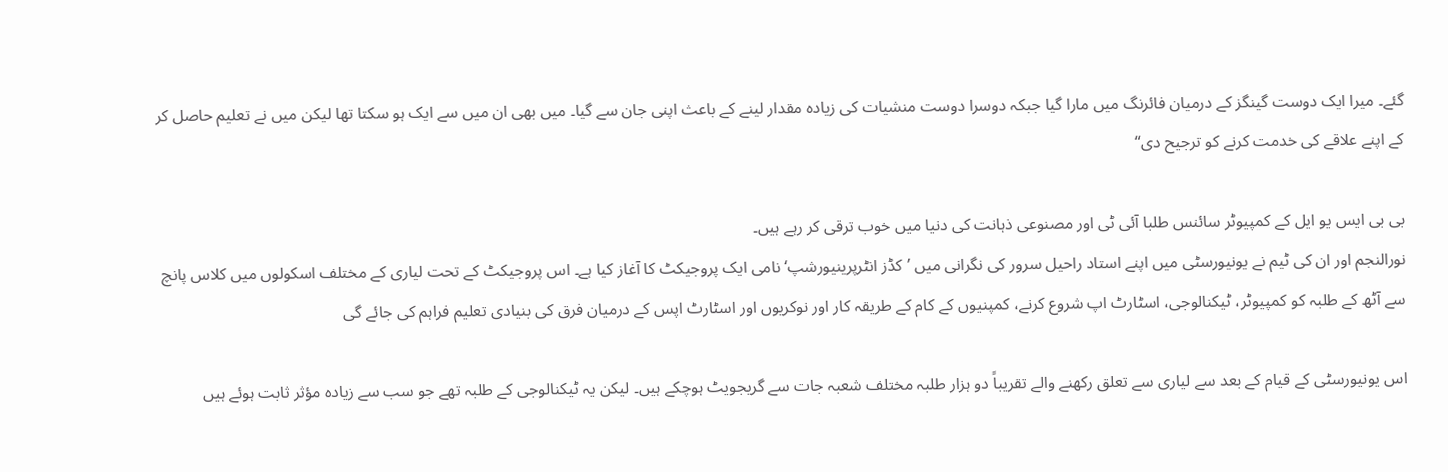گئے۔ میرا ایک دوست گینگز کے درمیان فائرنگ میں مارا گیا جبکہ دوسرا دوست منشیات کی زیادہ مقدار لینے کے باعث اپنی جان سے گیا۔ میں بھی ان میں سے ایک ہو سکتا تھا لیکن میں نے تعلیم حاصل کر کے اپنے علاقے کی خدمت کرنے کو ترجیح دی“

بی بی ایس یو ایل کے کمپیوٹر سائنس طلبا آئی ٹی اور مصنوعی ذہانت کی دنیا میں خوب ترقی کر رہے ہیں۔
نورالنجم اور ان کی ٹیم نے یونیورسٹی میں اپنے استاد راحیل سرور کی نگرانی میں ’کڈز انٹرپرینیورشپ‘ نامی ایک پروجیکٹ کا آغاز کیا ہے۔ اس پروجیکٹ کے تحت لیاری کے مختلف اسکولوں میں کلاس پانچ سے آٹھ کے طلبہ کو کمپیوٹر، ٹیکنالوجی، اسٹارٹ اپ شروع کرنے، کمپنیوں کے کام کے طریقہ کار اور نوکریوں اور اسٹارٹ اپس کے درمیان فرق کی بنیادی تعلیم فراہم کی جائے گی

اس یونیورسٹی کے قیام کے بعد سے لیاری سے تعلق رکھنے والے تقریباً دو ہزار طلبہ مختلف شعبہ جات سے گریجویٹ ہوچکے ہیں۔ لیکن یہ ٹیکنالوجی کے طلبہ تھے جو سب سے زیادہ مؤثر ثابت ہوئے ہیں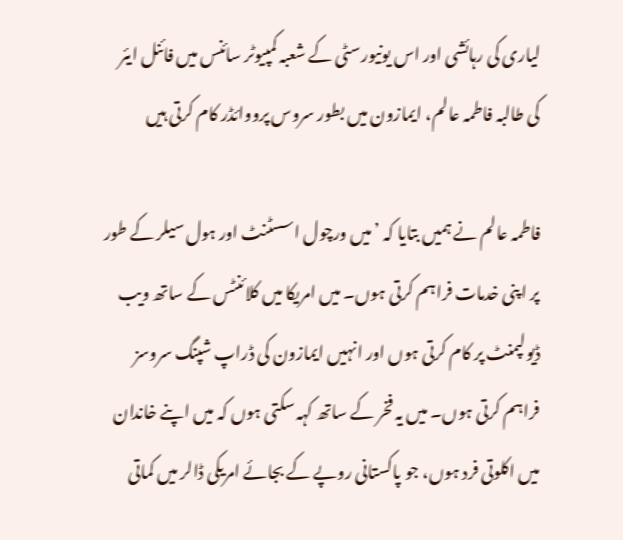لیاری کی رہائشی اور اس یونیورسٹی کے شعبہ کمپیوٹر سائنس میں فائنل ایئر کی طالبہ فاطمہ عالم، ایمازون میں بطور سروس پرووائڈر کام کرتی ہیں

فاطمہ عالم نے ہمیں بتایا کہ ’میں ورچول اسسٹنٹ اور ہول سیلر کے طور پر اپنی خدمات فراہم کرتی ہوں۔ میں امریکا میں کلائنٹس کے ساتھ ویب ڈیولپمنٹ پر کام کرتی ہوں اور انہیں ایمازون کی ڈراپ شپنگ سروسز فراہم کرتی ہوں۔ میں یہ فخر کے ساتھ کہہ سکتی ہوں کہ میں اپنے خاندان میں اکلوتی فرد ہوں، جو پاکستانی روپے کے بجائے امریکی ڈالر میں کماتی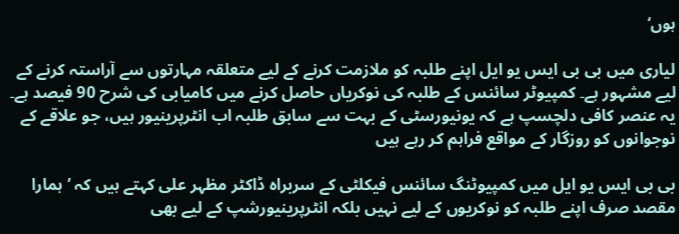ہوں‘

لیاری میں بی بی ایس یو ایل اپنے طلبہ کو ملازمت کرنے کے لیے متعلقہ مہارتوں سے آراستہ کرنے کے لیے مشہور ہے۔ کمپیوٹر سائنس کے طلبہ کی نوکریاں حاصل کرنے میں کامیابی کی شرح 90 فیصد ہے۔ یہ عنصر کافی دلچسپ ہے کہ یونیورسٹی کے بہت سے سابق طلبہ اب انٹرپرینیور ہیں، جو علاقے کے نوجوانوں کو روزگار کے مواقع فراہم کر رہے ہیں

بی بی ایس یو ایل میں کمپیوٹنگ سائنس فیکلٹی کے سربراہ ڈاکٹر مظہر علی کہتے ہیں کہ ’ہمارا مقصد صرف اپنے طلبہ کو نوکریوں کے لیے نہیں بلکہ انٹرپرینیورشپ کے لیے بھی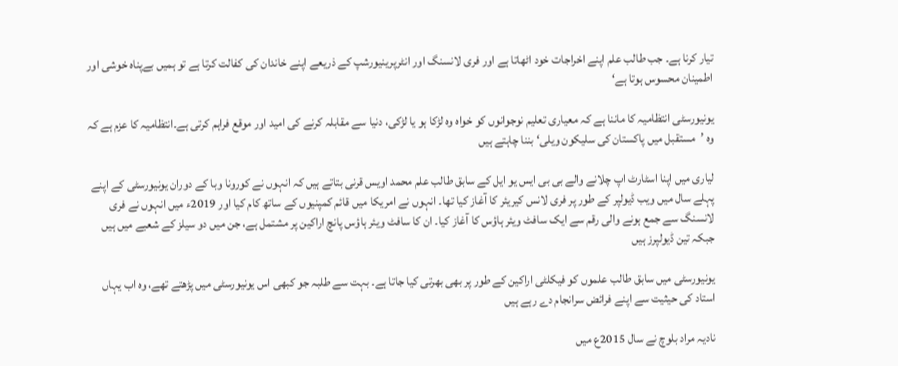تیار کرنا ہے۔ جب طالب علم اپنے اخراجات خود اٹھاتا ہے اور فری لانسنگ اور انٹرپرینیورشپ کے ذریعے اپنے خاندان کی کفالت کرتا ہے تو ہمیں بےپناہ خوشی اور اطمینان محسوس ہوتا ہے‘

یونیورسٹی انتظامیہ کا ماننا ہے کہ معیاری تعلیم نوجوانوں کو خواہ وہ لڑکا ہو یا لڑکی، دنیا سے مقابلہ کرنے کی امید اور موقع فراہم کرتی ہے۔انتظامیہ کا عزم ہے کہ وہ ’مستقبل میں پاکستان کی سلیکون ویلی‘ بننا چاہتے ہیں

لیاری میں اپنا اسٹارٹ اپ چلانے والے بی بی ایس یو ایل کے سابق طالب علم محمد اویس قرنی بتاتے ہیں کہ انہوں نے کورونا وبا کے دوران یونیورسٹی کے اپنے پہلے سال میں ویب ڈیولپر کے طور پر فری لانس کیریئر کا آغاز کیا تھا۔ انہوں نے امریکا میں قائم کمپنیوں کے ساتھ کام کیا اور 2019ء میں انہوں نے فری لانسنگ سے جمع ہونے والی رقم سے ایک سافٹ ویئر ہاؤس کا آغاز کیا۔ ان کا سافٹ ویئر ہاؤس پانچ اراکین پر مشتمل ہے، جن میں دو سیلز کے شعبے میں ہیں جبکہ تین ڈیولپرز ہیں

یونیورسٹی میں سابق طالب علموں کو فیکلٹی اراکین کے طور پر بھی بھرتی کیا جاتا ہے۔ بہت سے طلبہ جو کبھی اس یونیورسٹی میں پڑھتے تھے، وہ اب یہاں استاد کی حیثیت سے اپنے فرائض سرانجام دے رہے ہیں

نادیہ مراد بلوچ نے سال 2015ع میں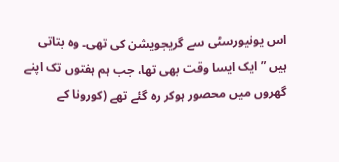اس یونیورسٹی سے گریجویشن کی تھی۔ وہ بتاتی ہیں ”ایک ایسا وقت بھی تھا، جب ہم ہفتوں تک اپنے گھروں میں محصور ہوکر رہ گئے تھے (کورونا کے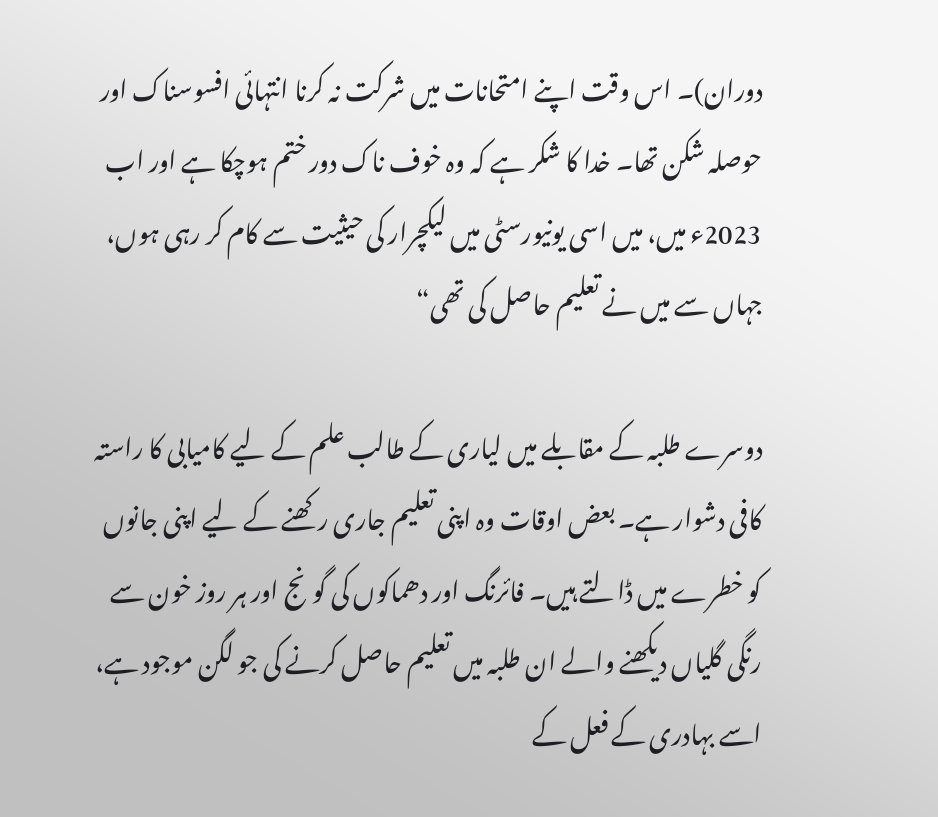دوران)۔ اس وقت اپنے امتحانات میں شرکت نہ کرنا انتہائی افسوسناک اور حوصلہ شکن تھا۔ خدا کا شکر ہے کہ وہ خوف ناک دور ختم ہوچکا ہے اور اب 2023ء میں، میں اسی یونیورسٹی میں لیکچرار کی حیثیت سے کام کر رہی ہوں، جہاں سے میں نے تعلیم حاصل کی تھی“

دوسرے طلبہ کے مقابلے میں لیاری کے طالب علم کے لیے کامیابی کا راستہ کافی دشوار ہے۔ بعض اوقات وہ اپنی تعلیم جاری رکھنے کے لیے اپنی جانوں کو خطرے میں ڈالتے ہیں۔ فائرنگ اور دھماکوں کی گونج اور ہر روز خون سے رنگی گلیاں دیکھنے والے ان طلبہ میں تعلیم حاصل کرنے کی جو لگن موجود ہے، اسے بہادری کے فعل کے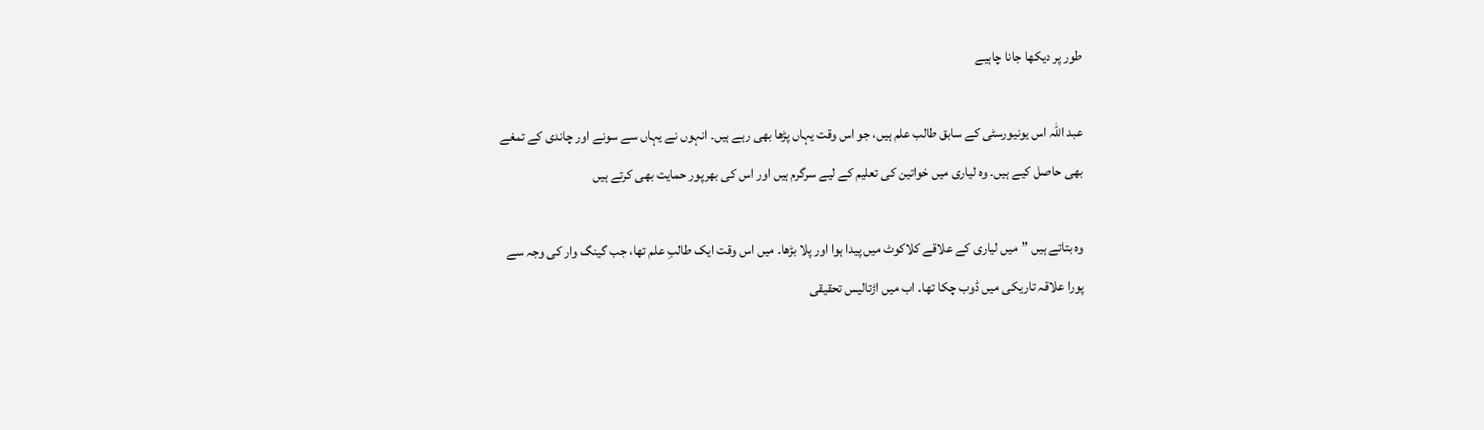طور پر دیکھا جانا چاہیے

عبد اللہ اس یونیورسٹی کے سابق طالب علم ہیں، جو اس وقت یہاں پڑھا بھی رہے ہیں۔ انہوں نے یہاں سے سونے اور چاندی کے تمغے بھی حاصل کیے ہیں۔ وہ لیاری میں خواتین کی تعلیم کے لیے سرگرم ہیں اور اس کی بھرپور حمایت بھی کرتے ہیں

وہ بتاتے ہیں ”میں لیاری کے علاقے کلاکوٹ میں پیدا ہوا اور پلا بڑھا۔ میں اس وقت ایک طالبِ علم تھا، جب گینگ وار کی وجہ سے پورا علاقہ تاریکی میں ڈوب چکا تھا۔ اب میں اڑتالیس تحقیقی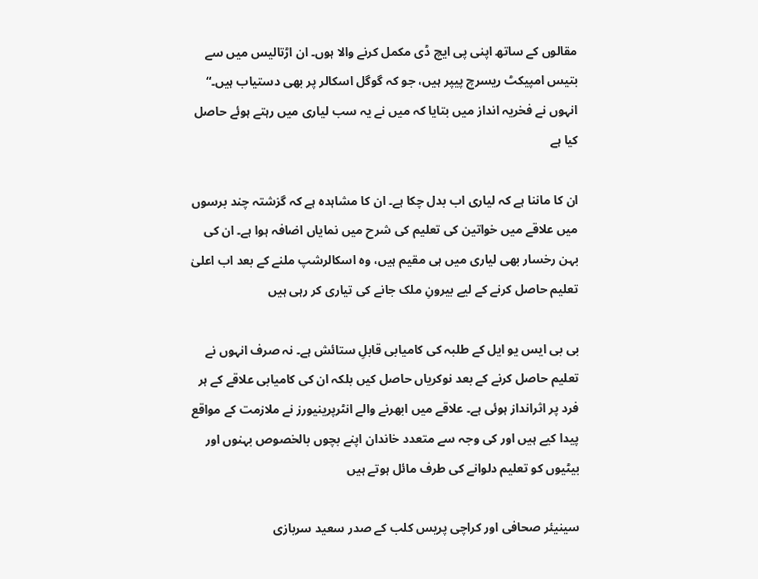مقالوں کے ساتھ اپنی پی ایچ ڈی مکمل کرنے والا ہوں۔ ان اڑتالیس میں سے بتیس امپیکٹ ریسرچ پیپر ہیں، جو کہ گوگل اسکالر پر بھی دستیاب ہیں۔“ انہوں نے فخریہ انداز میں بتایا کہ میں نے یہ سب لیاری میں رہتے ہوئے حاصل کیا ہے

ان کا ماننا ہے کہ لیاری اب بدل چکا ہے۔ ان کا مشاہدہ ہے کہ گزشتہ چند برسوں میں علاقے میں خواتین کی تعلیم کی شرح میں نمایاں اضافہ ہوا ہے۔ ان کی بہن رخسار بھی لیاری میں ہی مقیم ہیں، وہ اسکالرشپ ملنے کے بعد اب اعلیٰ تعلیم حاصل کرنے کے لیے بیرونِ ملک جانے کی تیاری کر رہی ہیں

بی بی ایس یو ایل کے طلبہ کی کامیابی قابلِ ستائش ہے۔ نہ صرف انہوں نے تعلیم حاصل کرنے کے بعد نوکریاں حاصل کیں بلکہ ان کی کامیابی علاقے کے ہر فرد پر اثرانداز ہوئی ہے۔ علاقے میں ابھرنے والے انٹرپرینیورز نے ملازمت کے مواقع پیدا کیے ہیں اور کی وجہ سے متعدد خاندان اپنے بچوں بالخصوص بہنوں اور بیٹیوں کو تعلیم دلوانے کی طرف مائل ہوتے ہیں

سینیئر صحافی اور کراچی پریس کلب کے صدر سعید سربازی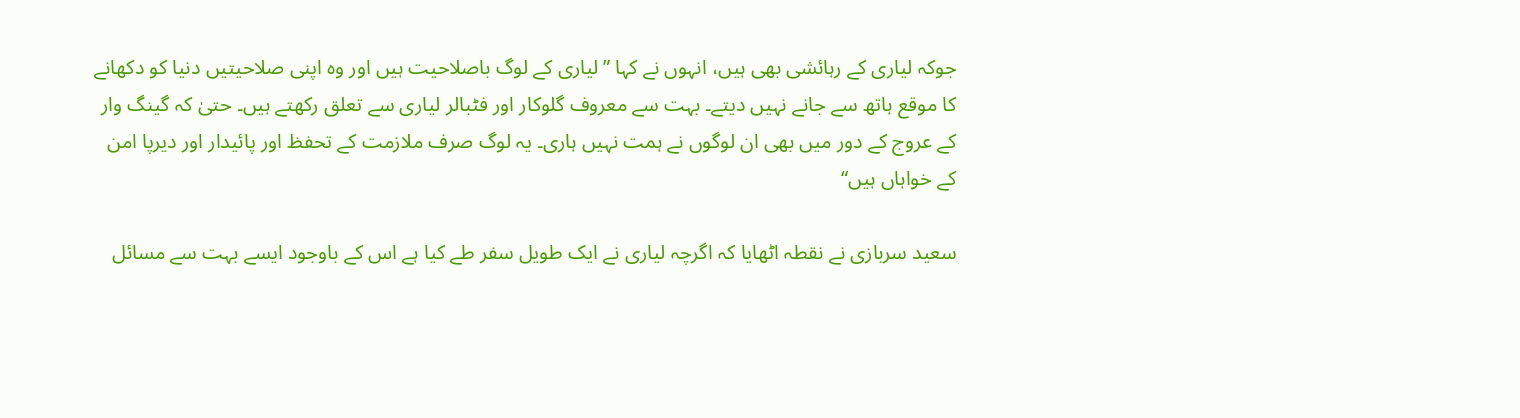جوکہ لیاری کے رہائشی بھی ہیں، انہوں نے کہا ”لیاری کے لوگ باصلاحیت ہیں اور وہ اپنی صلاحیتیں دنیا کو دکھانے کا موقع ہاتھ سے جانے نہیں دیتے۔ بہت سے معروف گلوکار اور فٹبالر لیاری سے تعلق رکھتے ہیں۔ حتیٰ کہ گینگ وار کے عروج کے دور میں بھی ان لوگوں نے ہمت نہیں ہاری۔ یہ لوگ صرف ملازمت کے تحفظ اور پائیدار اور دیرپا امن کے خواہاں ہیں“

سعید سربازی نے نقطہ اٹھایا کہ اگرچہ لیاری نے ایک طویل سفر طے کیا ہے اس کے باوجود ایسے بہت سے مسائل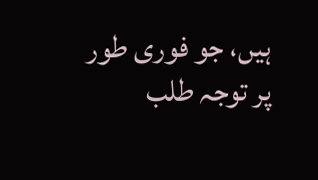ہیں، جو فوری طور پر توجہ طلب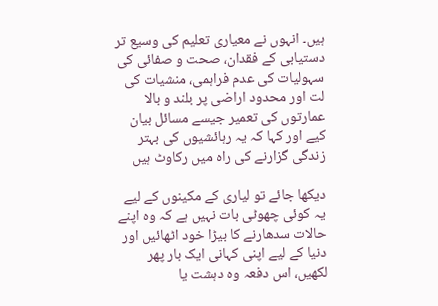ہیں۔ انہوں نے معیاری تعلیم کی وسیع تر دستیابی کے فقدان، صحت و صفائی کی سہولیات کی عدم فراہمی، منشیات کی لت اور محدود اراضی پر بلند و بالا عمارتوں کی تعمیر جیسے مسائل بیان کیے اور کہا کہ یہ رہائشیوں کی بہتر زندگی گزارنے کی راہ میں رکاوٹ ہیں

دیکھا جائے تو لیاری کے مکینوں کے لیے یہ کوئی چھوٹی بات نہیں ہے کہ وہ اپنے حالات سدھارنے کا بیڑا خود اٹھائیں اور دنیا کے لیے اپنی کہانی ایک بار پھر لکھیں، اس دفعہ وہ دہشت یا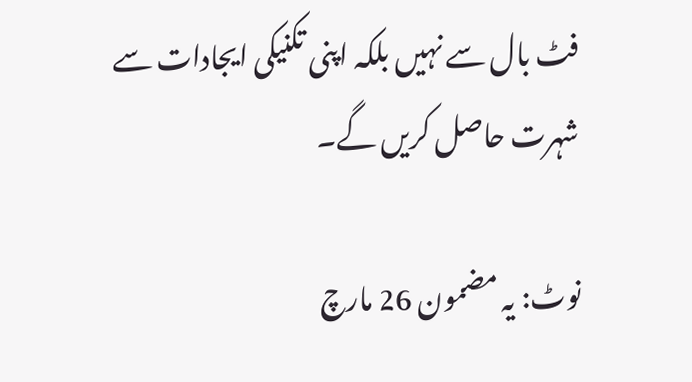فٹ بال سے نہیں بلکہ اپنی تکنیکی ایجادات سے شہرت حاصل کریں گے۔

نوٹ: یہ مضمون 26 مارچ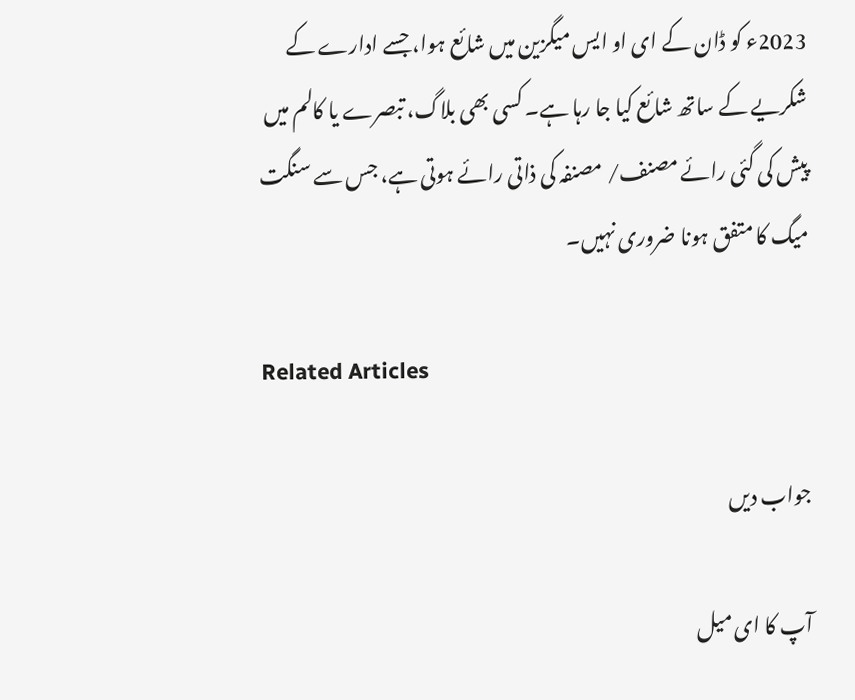2023ء کو ڈان کے ای او ایس میگزین میں شائع ہوا، جسے ادارے کے شکریے کے ساتھ شائع کیا جا رہا ہے۔ کسی بھی بلاگ، تبصرے یا کالم میں پیش کی گئی رائے مصنف/ مصنفہ کی ذاتی رائے ہوتی ہے، جس سے سنگت میگ کا متفق ہونا ضروری نہیں۔

Related Articles

جواب دیں

آپ کا ای میل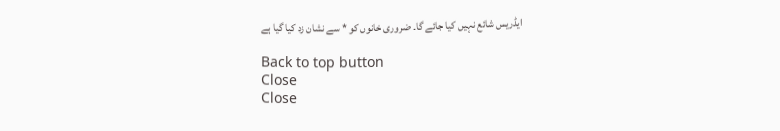ایڈریس شائع نہیں کیا جائے گا۔ ضروری خانوں کو * سے نشان زد کیا گیا ہے

Back to top button
Close
Close